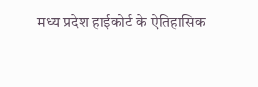मध्य प्रदेश हाईकोर्ट के ऐतिहासिक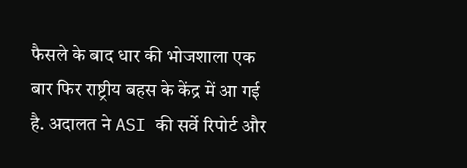फैसले के बाद धार की भोजशाला एक बार फिर राष्ट्रीय बहस के केंद्र में आ गई है. अदालत ने ASI की सर्वे रिपोर्ट और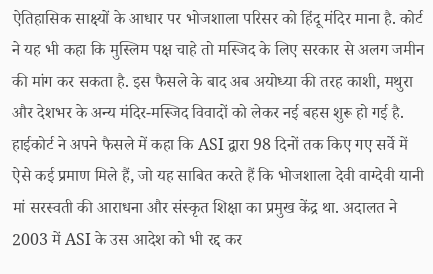ऐतिहासिक साक्ष्यों के आधार पर भोजशाला परिसर को हिंदू मंदिर माना है. कोर्ट ने यह भी कहा कि मुस्लिम पक्ष चाहे तो मस्जिद के लिए सरकार से अलग जमीन की मांग कर सकता है. इस फैसले के बाद अब अयोध्या की तरह काशी, मथुरा और देशभर के अन्य मंदिर-मस्जिद विवादों को लेकर नई बहस शुरू हो गई है.
हाईकोर्ट ने अपने फैसले में कहा कि ASI द्वारा 98 दिनों तक किए गए सर्वे में ऐसे कई प्रमाण मिले हैं, जो यह साबित करते हैं कि भोजशाला देवी वाग्देवी यानी मां सरस्वती की आराधना और संस्कृत शिक्षा का प्रमुख केंद्र था. अदालत ने 2003 में ASI के उस आदेश को भी रद्द कर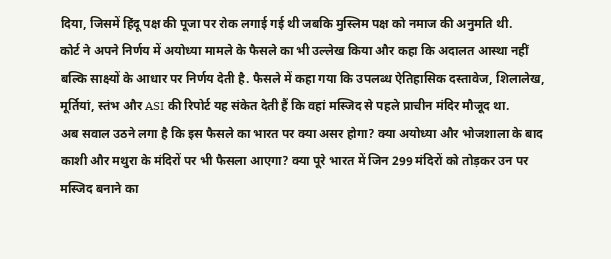दिया, जिसमें हिंदू पक्ष की पूजा पर रोक लगाई गई थी जबकि मुस्लिम पक्ष को नमाज की अनुमति थी.
कोर्ट ने अपने निर्णय में अयोध्या मामले के फैसले का भी उल्लेख किया और कहा कि अदालत आस्था नहीं बल्कि साक्ष्यों के आधार पर निर्णय देती है. फैसले में कहा गया कि उपलब्ध ऐतिहासिक दस्तावेज, शिलालेख, मूर्तियां, स्तंभ और ASI की रिपोर्ट यह संकेत देती हैं कि वहां मस्जिद से पहले प्राचीन मंदिर मौजूद था.
अब सवाल उठने लगा है कि इस फैसले का भारत पर क्या असर होगा? क्या अयोध्या और भोजशाला के बाद काशी और मथुरा के मंदिरों पर भी फैसला आएगा? क्या पूरे भारत में जिन 299 मंदिरों को तोड़कर उन पर मस्जिद बनाने का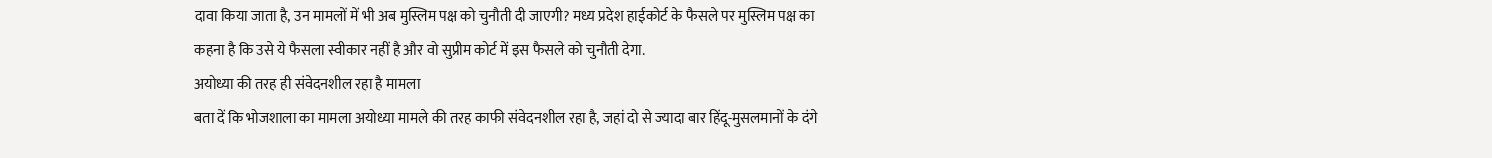दावा किया जाता है, उन मामलों में भी अब मुस्लिम पक्ष को चुनौती दी जाएगी? मध्य प्रदेश हाईकोर्ट के फैसले पर मुस्लिम पक्ष का कहना है कि उसे ये फैसला स्वीकार नहीं है और वो सुप्रीम कोर्ट में इस फैसले को चुनौती देगा.
अयोध्या की तरह ही संवेदनशील रहा है मामला
बता दें कि भोजशाला का मामला अयोध्या मामले की तरह काफी संवेदनशील रहा है, जहां दो से ज्यादा बार हिंदू-मुसलमानों के दंगे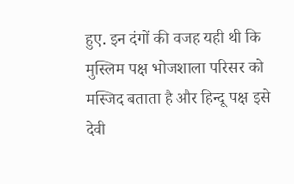हुए. इन दंगों की वजह यही थी कि मुस्लिम पक्ष भोजशाला परिसर को मस्जिद बताता है और हिन्दू पक्ष इसे देवी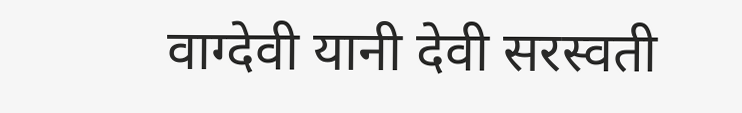वाग्देवी यानी देवी सरस्वती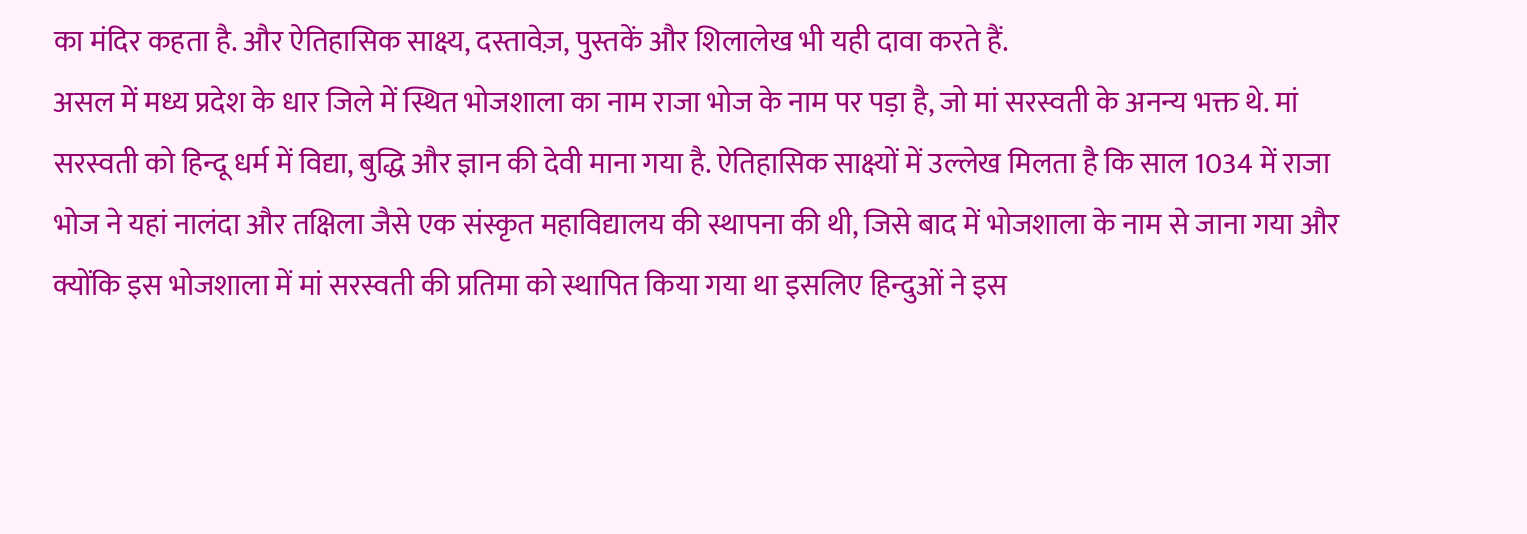का मंदिर कहता है. और ऐतिहासिक साक्ष्य, दस्तावेज़, पुस्तकें और शिलालेख भी यही दावा करते हैं.
असल में मध्य प्रदेश के धार जिले में स्थित भोजशाला का नाम राजा भोज के नाम पर पड़ा है, जो मां सरस्वती के अनन्य भक्त थे. मां सरस्वती को हिन्दू धर्म में विद्या, बुद्धि और ज्ञान की देवी माना गया है. ऐतिहासिक साक्ष्यों में उल्लेख मिलता है कि साल 1034 में राजा भोज ने यहां नालंदा और तक्षिला जैसे एक संस्कृत महाविद्यालय की स्थापना की थी, जिसे बाद में भोजशाला के नाम से जाना गया और क्योंकि इस भोजशाला में मां सरस्वती की प्रतिमा को स्थापित किया गया था इसलिए हिन्दुओं ने इस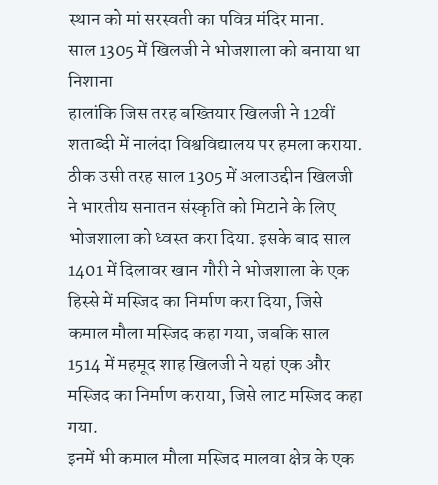स्थान को मां सरस्वती का पवित्र मंदिर माना.
साल 1305 में खिलजी ने भोजशाला को बनाया था निशाना
हालांकि जिस तरह बख्तियार खिलजी ने 12वीं शताब्दी में नालंदा विश्वविद्यालय पर हमला कराया. ठीक उसी तरह साल 1305 में अलाउद्दीन खिलजी ने भारतीय सनातन संस्कृति को मिटाने के लिए भोजशाला को ध्वस्त करा दिया. इसके बाद साल 1401 में दिलावर खान गौरी ने भोजशाला के एक हिस्से में मस्जिद का निर्माण करा दिया, जिसे कमाल मौला मस्जिद कहा गया, जबकि साल 1514 में महमूद शाह खिलजी ने यहां एक और मस्जिद का निर्माण कराया, जिसे लाट मस्जिद कहा गया.
इनमें भी कमाल मौला मस्जिद मालवा क्षेत्र के एक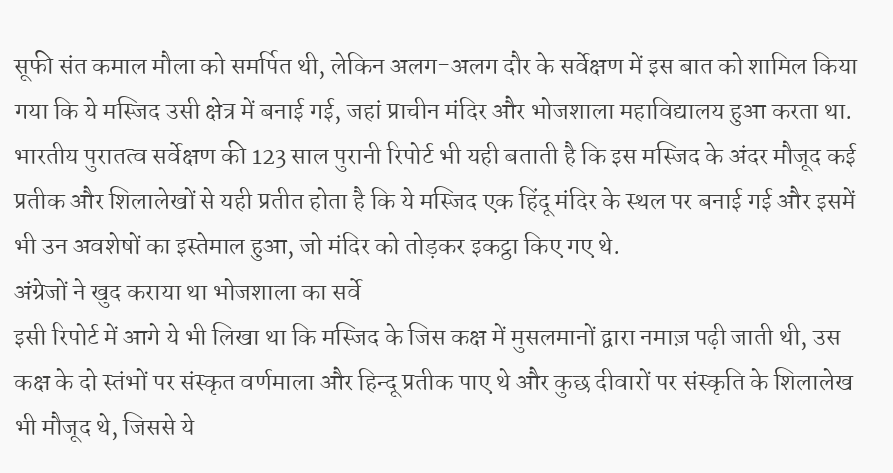सूफी संत कमाल मौला को समर्पित थी, लेकिन अलग-अलग दौर के सर्वेक्षण में इस बात को शामिल किया गया कि ये मस्जिद उसी क्षेत्र में बनाई गई, जहां प्राचीन मंदिर और भोजशाला महाविद्यालय हुआ करता था. भारतीय पुरातत्व सर्वेक्षण की 123 साल पुरानी रिपोर्ट भी यही बताती है कि इस मस्जिद के अंदर मौजूद कई प्रतीक और शिलालेखों से यही प्रतीत होता है कि ये मस्जिद एक हिंदू मंदिर के स्थल पर बनाई गई और इसमें भी उन अवशेषों का इस्तेमाल हुआ, जो मंदिर को तोड़कर इकट्ठा किए गए थे.
अंग्रेजों ने खुद कराया था भोजशाला का सर्वे
इसी रिपोर्ट में आगे ये भी लिखा था कि मस्जिद के जिस कक्ष में मुसलमानों द्वारा नमाज़ पढ़ी जाती थी, उस कक्ष के दो स्तंभों पर संस्कृत वर्णमाला और हिन्दू प्रतीक पाए थे और कुछ दीवारों पर संस्कृति के शिलालेख भी मौजूद थे, जिससे ये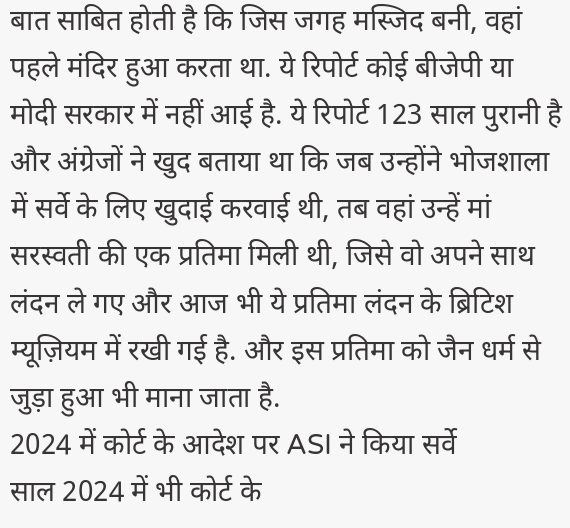बात साबित होती है कि जिस जगह मस्जिद बनी, वहां पहले मंदिर हुआ करता था. ये रिपोर्ट कोई बीजेपी या मोदी सरकार में नहीं आई है. ये रिपोर्ट 123 साल पुरानी है और अंग्रेजों ने खुद बताया था कि जब उन्होंने भोजशाला में सर्वे के लिए खुदाई करवाई थी, तब वहां उन्हें मां सरस्वती की एक प्रतिमा मिली थी, जिसे वो अपने साथ लंदन ले गए और आज भी ये प्रतिमा लंदन के ब्रिटिश म्यूज़ियम में रखी गई है. और इस प्रतिमा को जैन धर्म से जुड़ा हुआ भी माना जाता है.
2024 में कोर्ट के आदेश पर ASI ने किया सर्वे
साल 2024 में भी कोर्ट के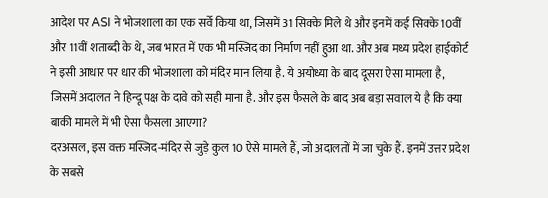आदेश पर ASI ने भोजशाला का एक सर्वे किया था, जिसमें 31 सिक्के मिले थे और इनमें कई सिक्के 10वीं और 11वीं शताब्दी के थे, जब भारत में एक भी मस्जिद का निर्माण नहीं हुआ था. और अब मध्य प्रदेश हाईकोर्ट ने इसी आधार पर धार की भोजशाला को मंदिर मान लिया है. ये अयोध्या के बाद दूसरा ऐसा मामला है, जिसमें अदालत ने हिन्दू पक्ष के दावे को सही माना है. और इस फैसले के बाद अब बड़ा सवाल ये है कि क्या बाकी मामले में भी ऐसा फैसला आएगा?
दरअसल, इस वक्त मस्जिद-मंदिर से जुड़े कुल 10 ऐसे मामले हैं, जो अदालतों में जा चुके हैं. इनमें उत्तर प्रदेश के सबसे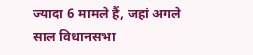ज्यादा 6 मामले हैं, जहां अगले साल विधानसभा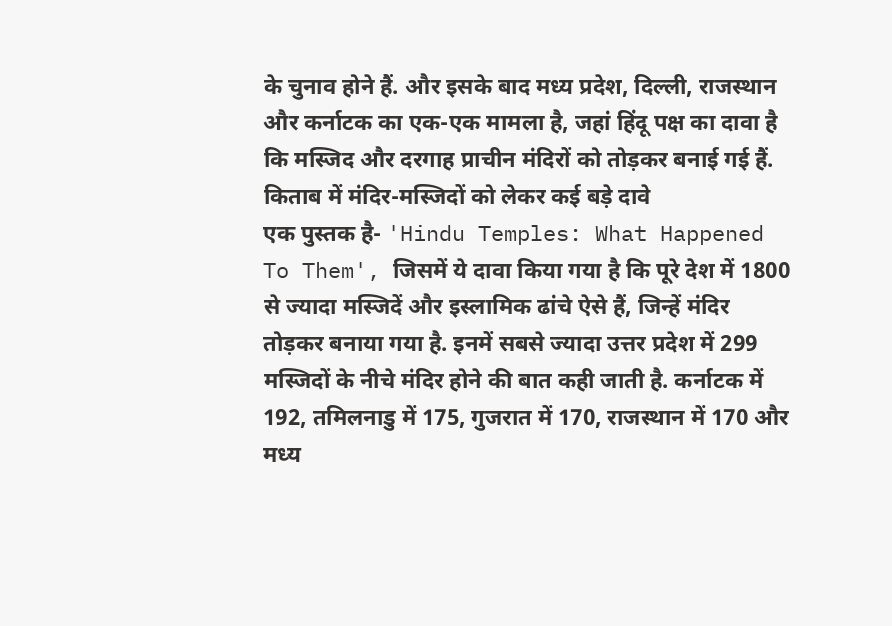के चुनाव होने हैं. और इसके बाद मध्य प्रदेश, दिल्ली, राजस्थान और कर्नाटक का एक-एक मामला है, जहां हिंदू पक्ष का दावा है कि मस्जिद और दरगाह प्राचीन मंदिरों को तोड़कर बनाई गई हैं.
किताब में मंदिर-मस्जिदों को लेकर कई बड़े दावे
एक पुस्तक है- 'Hindu Temples: What Happened To Them', जिसमें ये दावा किया गया है कि पूरे देश में 1800 से ज्यादा मस्जिदें और इस्लामिक ढांचे ऐसे हैं, जिन्हें मंदिर तोड़कर बनाया गया है. इनमें सबसे ज्यादा उत्तर प्रदेश में 299 मस्जिदों के नीचे मंदिर होने की बात कही जाती है. कर्नाटक में 192, तमिलनाडु में 175, गुजरात में 170, राजस्थान में 170 और मध्य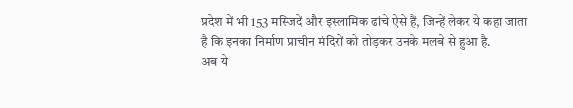प्रदेश में भी 153 मस्जिदें और इस्लामिक ढांचे ऐसे हैं, जिन्हें लेकर ये कहा जाता है कि इनका निर्माण प्राचीन मंदिरों को तोड़कर उनके मलबे से हुआ है.
अब ये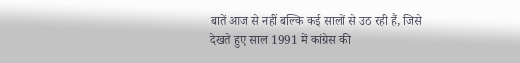बातें आज से नहीं बल्कि कई सालों से उठ रही हैं, जिसे देखते हुए साल 1991 में कांग्रेस की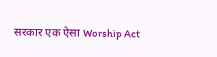सरकार एक ऐसा Worship Act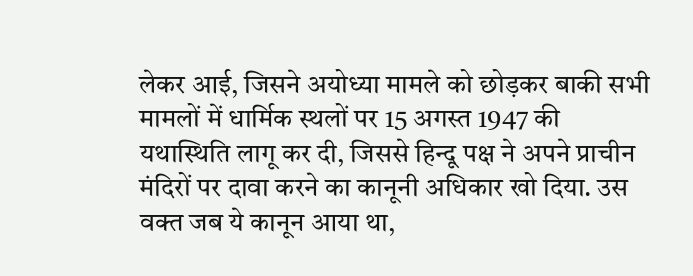लेकर आई, जिसने अयोध्या मामले को छोड़कर बाकी सभी मामलों में धार्मिक स्थलों पर 15 अगस्त 1947 की यथास्थिति लागू कर दी, जिससे हिन्दू पक्ष ने अपने प्राचीन मंदिरों पर दावा करने का कानूनी अधिकार खो दिया. उस वक्त जब ये कानून आया था,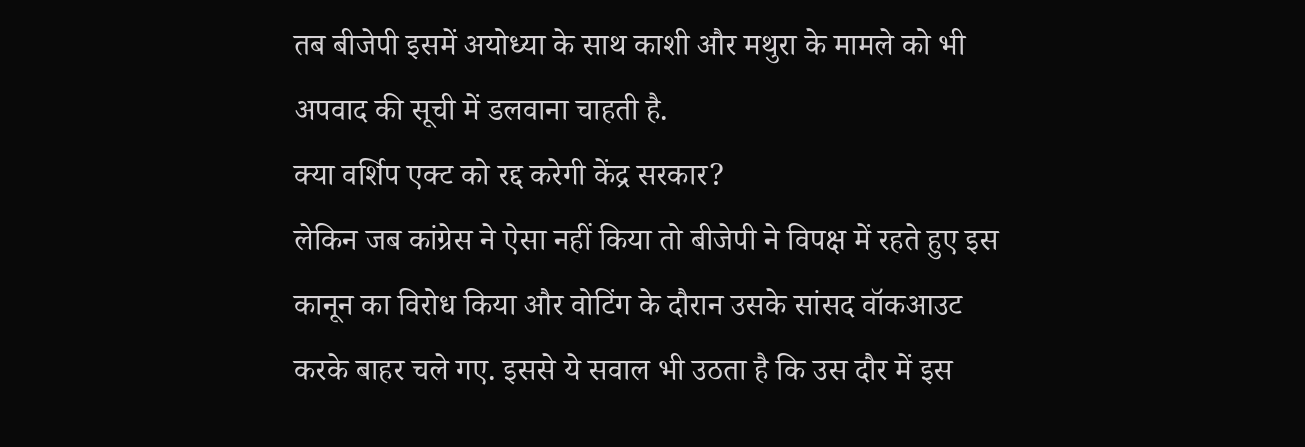तब बीजेपी इसमें अयोध्या के साथ काशी और मथुरा के मामले को भी अपवाद की सूची में डलवाना चाहती है.
क्या वर्शिप एक्ट को रद्द करेगी केंद्र सरकार?
लेकिन जब कांग्रेस ने ऐसा नहीं किया तो बीजेपी ने विपक्ष में रहते हुए इस कानून का विरोध किया और वोटिंग के दौरान उसके सांसद वॉकआउट करके बाहर चले गए. इससे ये सवाल भी उठता है कि उस दौर में इस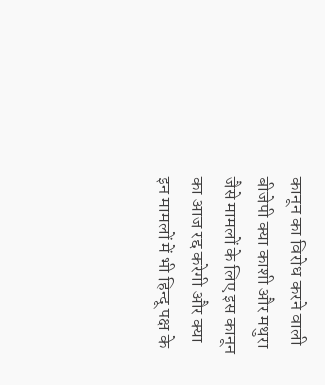कानून का विरोध करने वाली बीजेपी क्या काशी और मथुरा जैसे मामलों के लिए इस कानून का आज रद्द करेगी और क्या इन मामलों में भी हिन्दू पक्ष के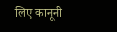लिए कानूनी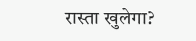रास्ता खुलेगा?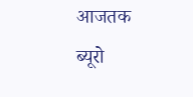आजतक ब्यूरो